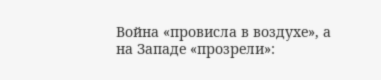Война «провисла в воздухе», а на Западе «прозрели»: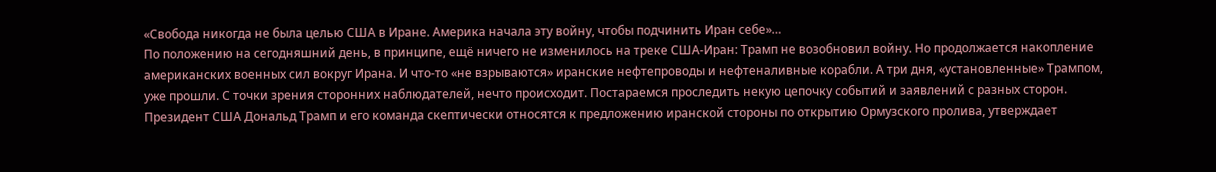«Свобода никогда не была целью США в Иране. Америка начала эту войну, чтобы подчинить Иран себе»…
По положению на сегодняшний день, в принципе, ещё ничего не изменилось на треке США-Иран: Трамп не возобновил войну. Но продолжается накопление американских военных сил вокруг Ирана. И что-то «не взрываются» иранские нефтепроводы и нефтеналивные корабли. А три дня, «установленные» Трампом, уже прошли. С точки зрения сторонних наблюдателей, нечто происходит. Постараемся проследить некую цепочку событий и заявлений с разных сторон.
Президент США Дональд Трамп и его команда скептически относятся к предложению иранской стороны по открытию Ормузского пролива, утверждает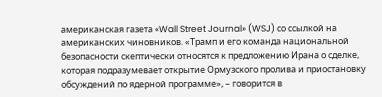американская газета «Wall Street Journal» (WSJ) со ссылкой на американских чиновников. «Трамп и его команда национальной безопасности скептически относятся к предложению Ирана о сделке, которая подразумевает открытие Ормузского пролива и приостановку обсуждений по ядерной программе», – говорится в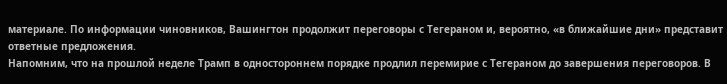материале. По информации чиновников, Вашингтон продолжит переговоры с Тегераном и, вероятно, «в ближайшие дни» представит ответные предложения.
Напомним, что на прошлой неделе Трамп в одностороннем порядке продлил перемирие с Тегераном до завершения переговоров. В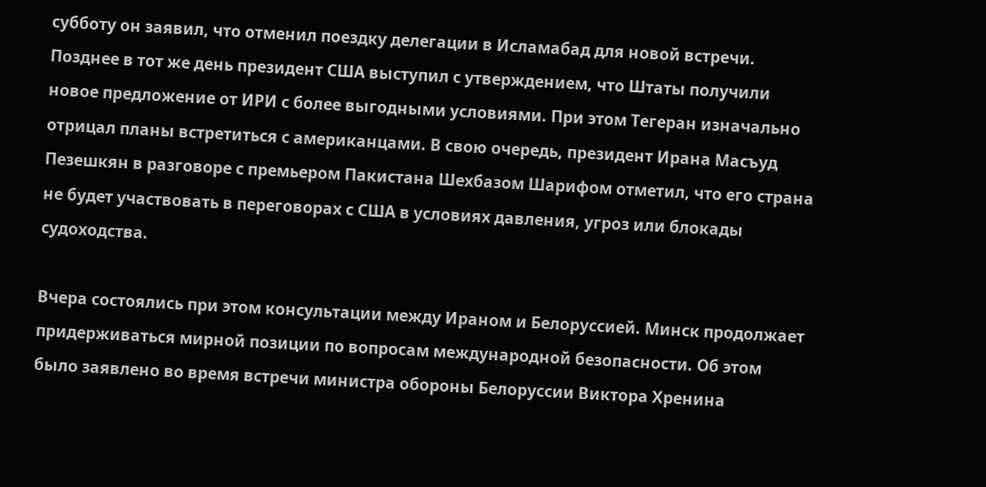субботу он заявил, что отменил поездку делегации в Исламабад для новой встречи. Позднее в тот же день президент США выступил с утверждением, что Штаты получили новое предложение от ИРИ с более выгодными условиями. При этом Тегеран изначально отрицал планы встретиться с американцами. В свою очередь, президент Ирана Масъуд Пезешкян в разговоре с премьером Пакистана Шехбазом Шарифом отметил, что его страна не будет участвовать в переговорах с США в условиях давления, угроз или блокады судоходства.

Вчера состоялись при этом консультации между Ираном и Белоруссией. Минск продолжает придерживаться мирной позиции по вопросам международной безопасности. Об этом было заявлено во время встречи министра обороны Белоруссии Виктора Хренина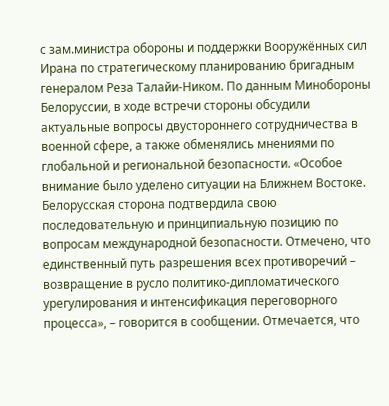с зам.министра обороны и поддержки Вооружённых сил Ирана по стратегическому планированию бригадным генералом Реза Талайи-Ником. По данным Минобороны Белоруссии, в ходе встречи стороны обсудили актуальные вопросы двустороннего сотрудничества в военной сфере, а также обменялись мнениями по глобальной и региональной безопасности. «Особое внимание было уделено ситуации на Ближнем Востоке. Белорусская сторона подтвердила свою последовательную и принципиальную позицию по вопросам международной безопасности. Отмечено, что единственный путь разрешения всех противоречий – возвращение в русло политико-дипломатического урегулирования и интенсификация переговорного процесса», – говорится в сообщении. Отмечается, что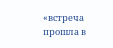«встреча прошла в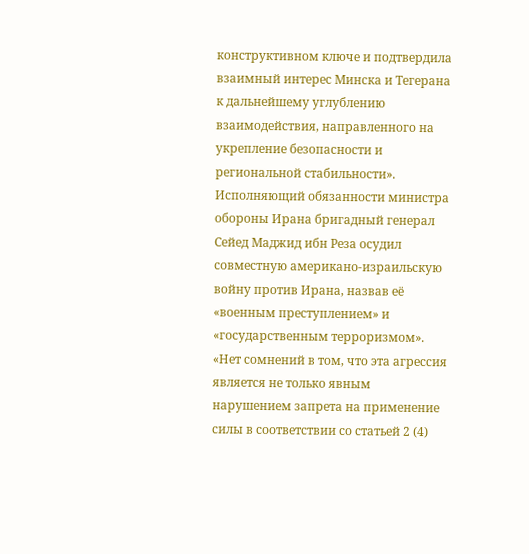конструктивном ключе и подтвердила взаимный интерес Минска и Тегерана к дальнейшему углублению взаимодействия, направленного на укрепление безопасности и региональной стабильности».
Исполняющий обязанности министра обороны Ирана бригадный генерал Сейед Маджид ибн Реза осудил совместную американо-израильскую войну против Ирана, назвав её «военным преступлением» и «государственным терроризмом». «Нет сомнений в том, что эта агрессия является не только явным нарушением запрета на применение силы в соответствии со статьей 2 (4)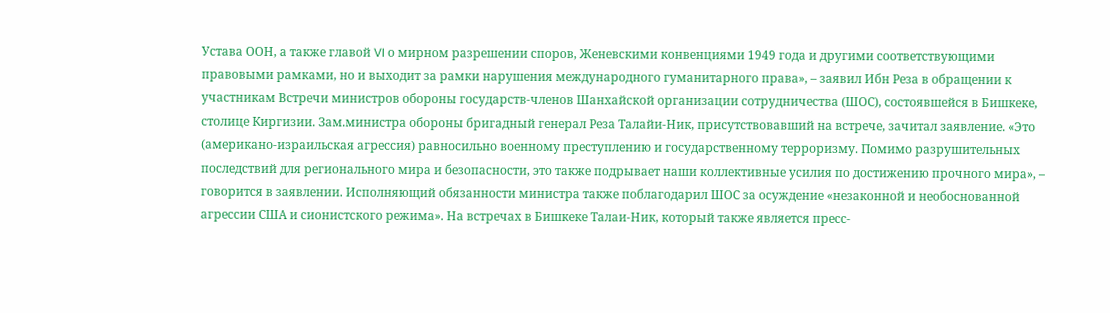Устава ООН, а также главой VI о мирном разрешении споров, Женевскими конвенциями 1949 года и другими соответствующими правовыми рамками, но и выходит за рамки нарушения международного гуманитарного права», – заявил Ибн Реза в обращении к участникам Встречи министров обороны государств-членов Шанхайской организации сотрудничества (ШОС), состоявшейся в Бишкеке, столице Киргизии. Зам.министра обороны бригадный генерал Реза Талайи-Ник, присутствовавший на встрече, зачитал заявление. «Это (американо-израильская агрессия) равносильно военному преступлению и государственному терроризму. Помимо разрушительных последствий для регионального мира и безопасности, это также подрывает наши коллективные усилия по достижению прочного мира», – говорится в заявлении. Исполняющий обязанности министра также поблагодарил ШОС за осуждение «незаконной и необоснованной агрессии США и сионистского режима». На встречах в Бишкеке Талаи-Ник, который также является пресс-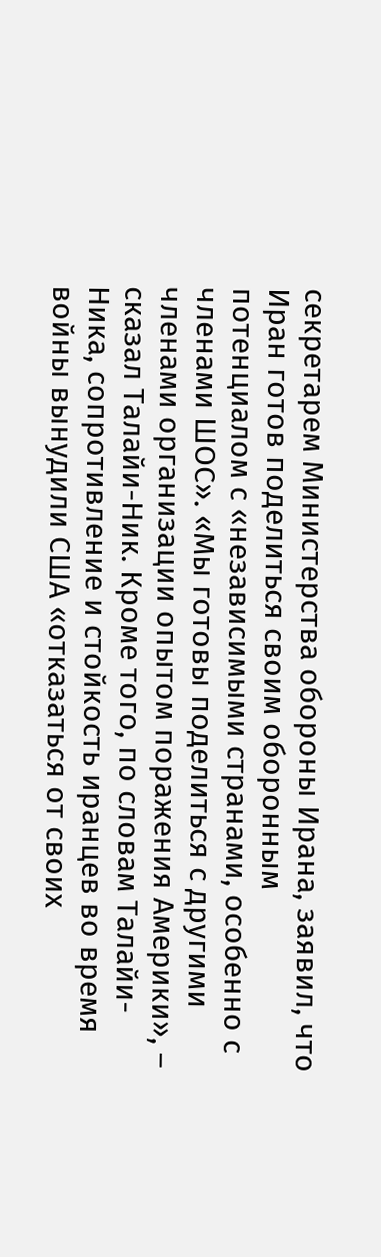секретарем Министерства обороны Ирана, заявил, что Иран готов поделиться своим оборонным потенциалом с «независимыми странами, особенно с членами ШОС». «Мы готовы поделиться с другими членами организации опытом поражения Америки», – сказал Талайи-Ник. Кроме того, по словам Талайи-Ника, сопротивление и стойкость иранцев во время войны вынудили США «отказаться от своих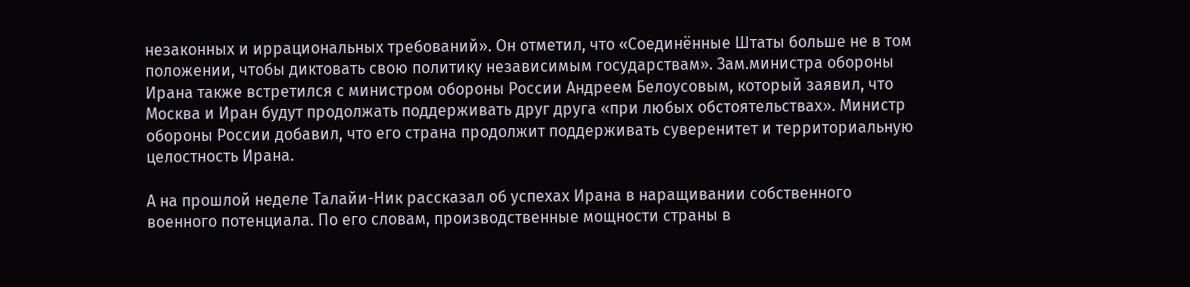незаконных и иррациональных требований». Он отметил, что «Соединённые Штаты больше не в том положении, чтобы диктовать свою политику независимым государствам». Зам.министра обороны Ирана также встретился с министром обороны России Андреем Белоусовым, который заявил, что Москва и Иран будут продолжать поддерживать друг друга «при любых обстоятельствах». Министр обороны России добавил, что его страна продолжит поддерживать суверенитет и территориальную целостность Ирана.

А на прошлой неделе Талайи-Ник рассказал об успехах Ирана в наращивании собственного военного потенциала. По его словам, производственные мощности страны в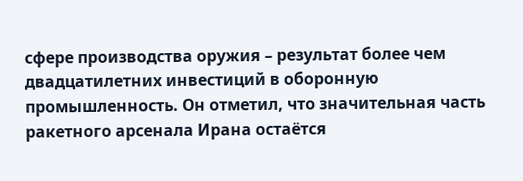сфере производства оружия – результат более чем двадцатилетних инвестиций в оборонную промышленность. Он отметил, что значительная часть ракетного арсенала Ирана остаётся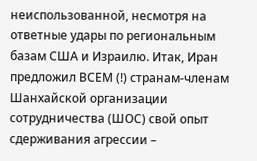неиспользованной, несмотря на ответные удары по региональным базам США и Израилю. Итак, Иран предложил ВСЕМ (!) странам-членам Шанхайской организации сотрудничества (ШОС) свой опыт сдерживания агрессии –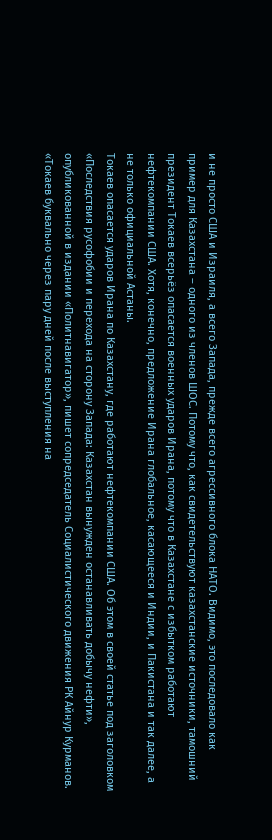и не просто США и Израиля, а всего Запада, прежде всего агрессивного блока НАТО. Видимо, это последовало как пример для Казахстана – одного из членов ШОС. Потому что, как свидетельствуют казахстанские источники, тамошний президент Токаев всерьёз опасается военных ударов Ирана, потому что в Казахстане с избытком работают нефтекомпании США. Хотя, конечно, предложение Ирана глобальное, касающееся и Индии, и Пакистана и так далее, а не только официальной Астаны.
Токаев опасается ударов Ирана по Казахстану, где работают нефтекомпании США. Об этом в своей статье под заголовком «Последствия русофобии и перехода на сторону Запада: Казахстан вынужден останавливать добычу нефти», опубликованной в издании «Политнавигатор», пишет сопредседатель Социалистического движения РК Айнур Курманов. «Токаев буквально через пару дней после выступления на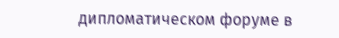дипломатическом форуме в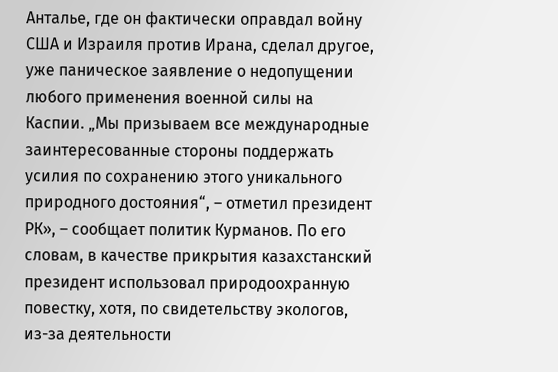Анталье, где он фактически оправдал войну США и Израиля против Ирана, сделал другое, уже паническое заявление о недопущении любого применения военной силы на Каспии. „Мы призываем все международные заинтересованные стороны поддержать усилия по сохранению этого уникального природного достояния“, – отметил президент РК», – сообщает политик Курманов. По его словам, в качестве прикрытия казахстанский президент использовал природоохранную повестку, хотя, по свидетельству экологов, из-за деятельности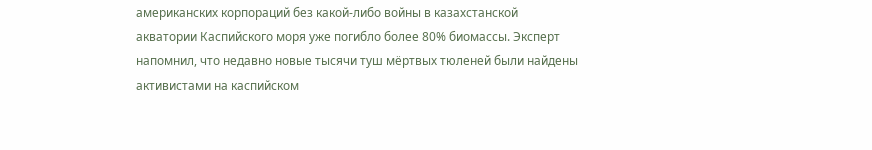американских корпораций без какой-либо войны в казахстанской акватории Каспийского моря уже погибло более 80% биомассы. Эксперт напомнил, что недавно новые тысячи туш мёртвых тюленей были найдены активистами на каспийском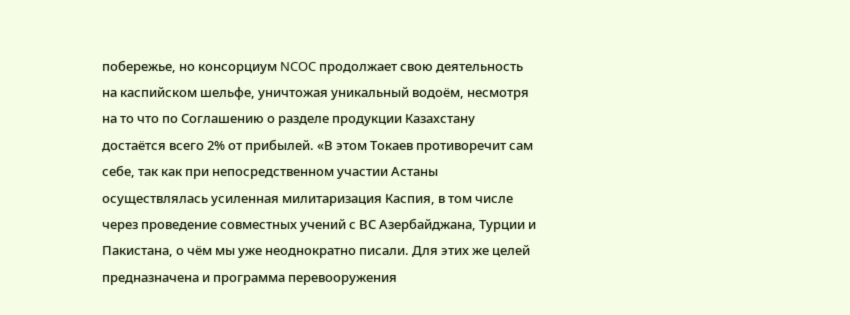побережье, но консорциум NCOC продолжает свою деятельность на каспийском шельфе, уничтожая уникальный водоём, несмотря на то что по Соглашению о разделе продукции Казахстану достаётся всего 2% от прибылей. «В этом Токаев противоречит сам себе, так как при непосредственном участии Астаны осуществлялась усиленная милитаризация Каспия, в том числе через проведение совместных учений с ВС Азербайджана, Турции и Пакистана, о чём мы уже неоднократно писали. Для этих же целей предназначена и программа перевооружения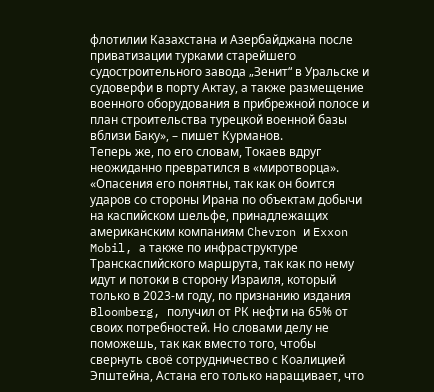флотилии Казахстана и Азербайджана после приватизации турками старейшего судостроительного завода „Зенит“ в Уральске и судоверфи в порту Актау, а также размещение военного оборудования в прибрежной полосе и план строительства турецкой военной базы вблизи Баку», – пишет Курманов.
Теперь же, по его словам, Токаев вдруг неожиданно превратился в «миротворца». «Опасения его понятны, так как он боится ударов со стороны Ирана по объектам добычи на каспийском шельфе, принадлежащих американским компаниям Chevron и Exxon Mobil, а также по инфраструктуре Транскаспийского маршрута, так как по нему идут и потоки в сторону Израиля, который только в 2023-м году, по признанию издания Bloomberg, получил от РК нефти на 65% от своих потребностей. Но словами делу не поможешь, так как вместо того, чтобы свернуть своё сотрудничество с Коалицией Эпштейна, Астана его только наращивает, что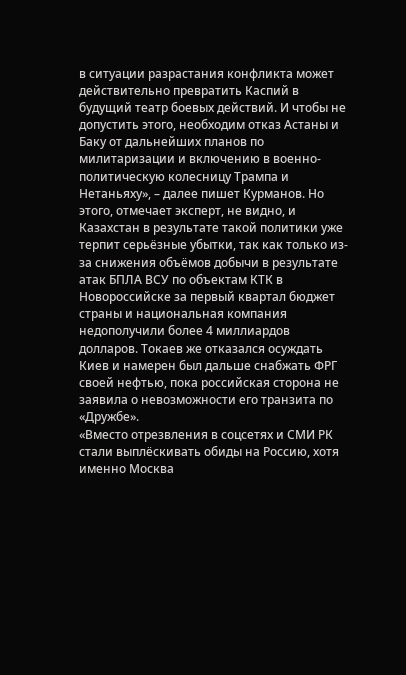в ситуации разрастания конфликта может действительно превратить Каспий в будущий театр боевых действий. И чтобы не допустить этого, необходим отказ Астаны и Баку от дальнейших планов по милитаризации и включению в военно-политическую колесницу Трампа и Нетаньяху», – далее пишет Курманов. Но этого, отмечает эксперт, не видно, и Казахстан в результате такой политики уже терпит серьёзные убытки, так как только из-за снижения объёмов добычи в результате атак БПЛА ВСУ по объектам КТК в Новороссийске за первый квартал бюджет страны и национальная компания недополучили более 4 миллиардов долларов. Токаев же отказался осуждать Киев и намерен был дальше снабжать ФРГ своей нефтью, пока российская сторона не заявила о невозможности его транзита по «Дружбе».
«Вместо отрезвления в соцсетях и СМИ РК стали выплёскивать обиды на Россию, хотя именно Москва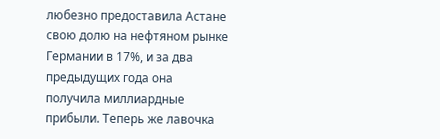любезно предоставила Астане свою долю на нефтяном рынке Германии в 17%, и за два предыдущих года она получила миллиардные прибыли. Теперь же лавочка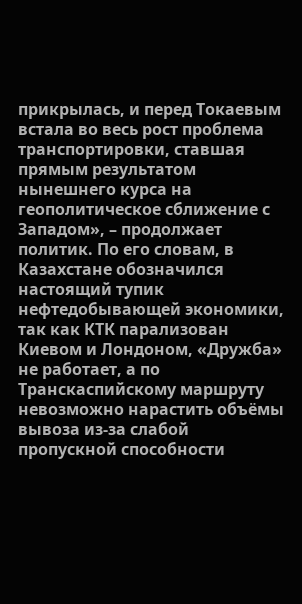прикрылась, и перед Токаевым встала во весь рост проблема транспортировки, ставшая прямым результатом нынешнего курса на геополитическое сближение с Западом», – продолжает политик. По его словам, в Казахстане обозначился настоящий тупик нефтедобывающей экономики, так как КТК парализован Киевом и Лондоном, «Дружба» не работает, а по Транскаспийскому маршруту невозможно нарастить объёмы вывоза из-за слабой пропускной способности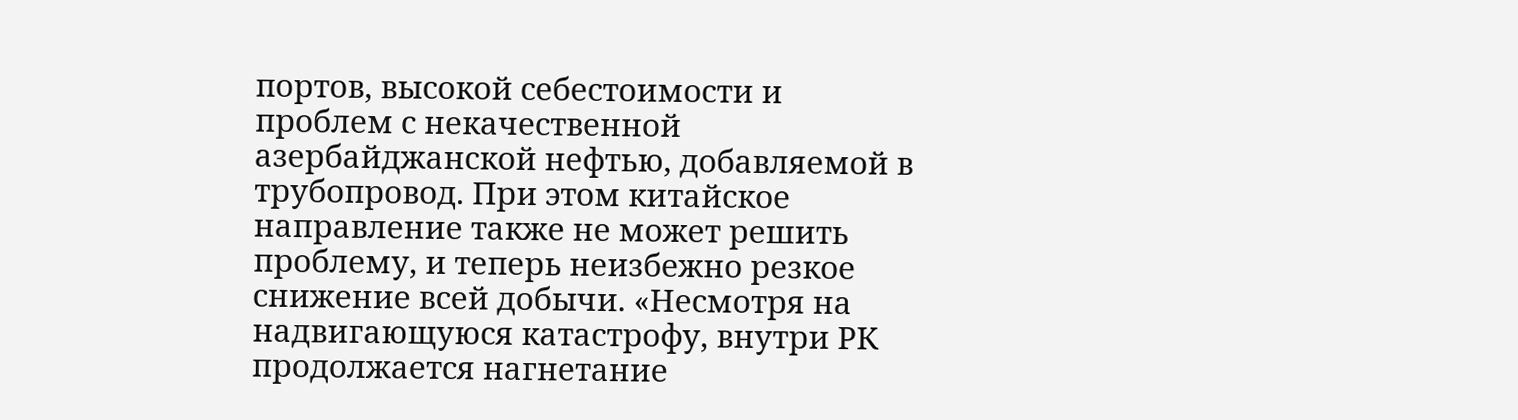портов, высокой себестоимости и проблем с некачественной азербайджанской нефтью, добавляемой в трубопровод. При этом китайское направление также не может решить проблему, и теперь неизбежно резкое снижение всей добычи. «Несмотря на надвигающуюся катастрофу, внутри РК продолжается нагнетание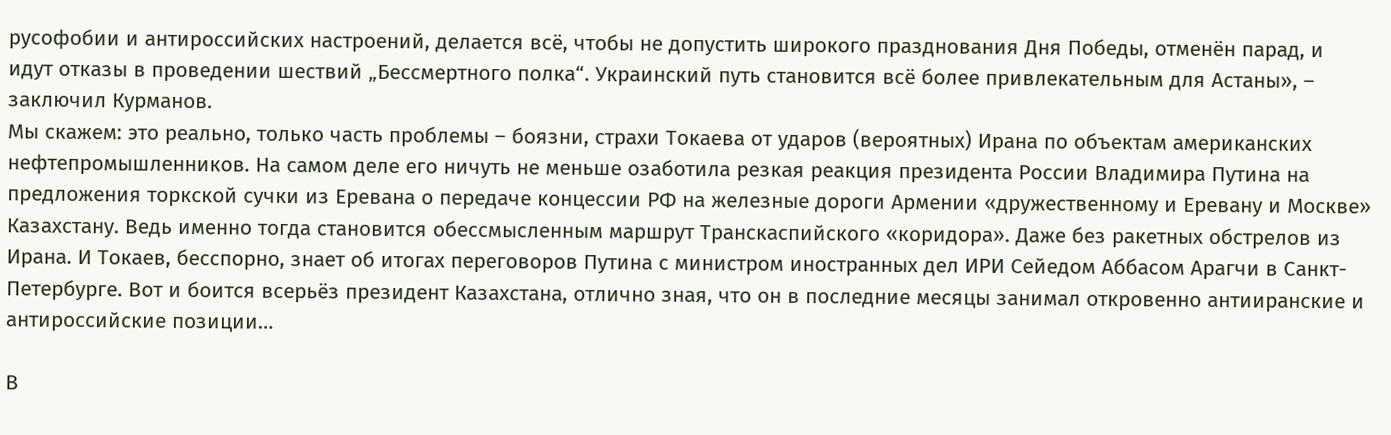русофобии и антироссийских настроений, делается всё, чтобы не допустить широкого празднования Дня Победы, отменён парад, и идут отказы в проведении шествий „Бессмертного полка“. Украинский путь становится всё более привлекательным для Астаны», – заключил Курманов.
Мы скажем: это реально, только часть проблемы – боязни, страхи Токаева от ударов (вероятных) Ирана по объектам американских нефтепромышленников. На самом деле его ничуть не меньше озаботила резкая реакция президента России Владимира Путина на предложения торкской сучки из Еревана о передаче концессии РФ на железные дороги Армении «дружественному и Еревану и Москве» Казахстану. Ведь именно тогда становится обессмысленным маршрут Транскаспийского «коридора». Даже без ракетных обстрелов из Ирана. И Токаев, бесспорно, знает об итогах переговоров Путина с министром иностранных дел ИРИ Сейедом Аббасом Арагчи в Санкт-Петербурге. Вот и боится всерьёз президент Казахстана, отлично зная, что он в последние месяцы занимал откровенно антииранские и антироссийские позиции…

В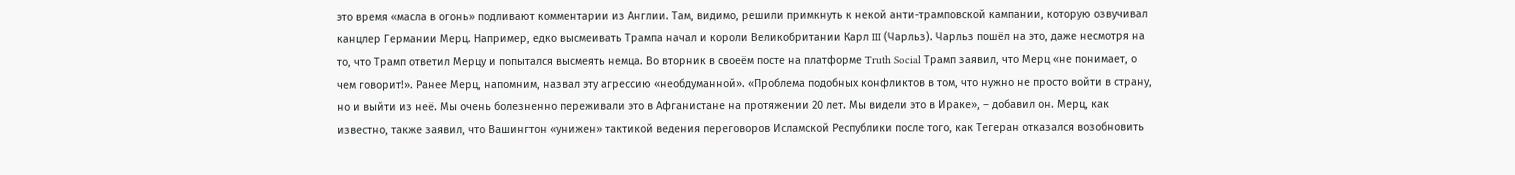это время «масла в огонь» подливают комментарии из Англии. Там, видимо, решили примкнуть к некой анти-трамповской кампании, которую озвучивал канцлер Германии Мерц. Например, едко высмеивать Трампа начал и короли Великобритании Карл III (Чарльз). Чарльз пошёл на это, даже несмотря на то, что Трамп ответил Мерцу и попытался высмеять немца. Во вторник в своеём посте на платформе Truth Social Трамп заявил, что Мерц «не понимает, о чем говорит!». Ранее Мерц, напомним, назвал эту агрессию «необдуманной». «Проблема подобных конфликтов в том, что нужно не просто войти в страну, но и выйти из неё. Мы очень болезненно переживали это в Афганистане на протяжении 20 лет. Мы видели это в Ираке», – добавил он. Мерц, как известно, также заявил, что Вашингтон «унижен» тактикой ведения переговоров Исламской Республики после того, как Тегеран отказался возобновить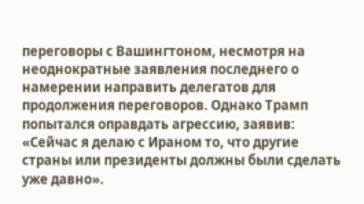переговоры с Вашингтоном, несмотря на неоднократные заявления последнего о намерении направить делегатов для продолжения переговоров. Однако Трамп попытался оправдать агрессию, заявив: «Сейчас я делаю с Ираном то, что другие страны или президенты должны были сделать уже давно».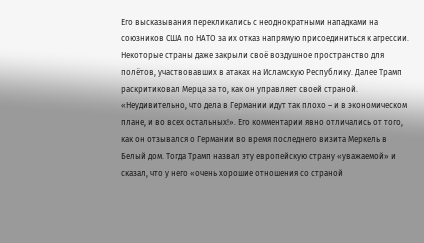Его высказывания перекликались с неоднократными нападками на союзников США по НАТО за их отказ напрямую присоединиться к агрессии. Некоторые страны даже закрыли своё воздушное пространство для полётов, участвовавших в атаках на Исламскую Республику. Далее Трамп раскритиковал Мерца за то, как он управляет своей страной. «Неудивительно, что дела в Германии идут так плохо – и в экономическом плане, и во всех остальных!». Его комментарии явно отличались от того, как он отзывался о Германии во время последнего визита Меркель в Белый дом. Тогда Трамп назвал эту европейскую страну «уважаемой» и сказал, что у него «очень хорошие отношения со страной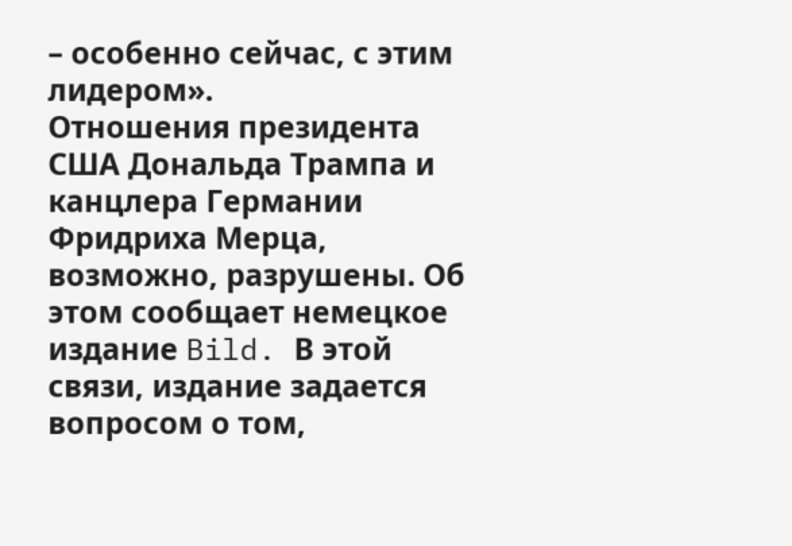– особенно сейчас, с этим лидером».
Отношения президента США Дональда Трампа и канцлера Германии Фридриха Мерца, возможно, разрушены. Об этом сообщает немецкое издание Bild. В этой связи, издание задается вопросом о том,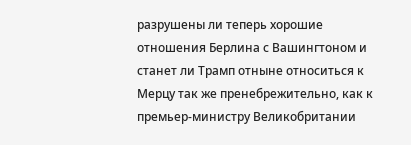разрушены ли теперь хорошие отношения Берлина с Вашингтоном и станет ли Трамп отныне относиться к Мерцу так же пренебрежительно, как к премьер-министру Великобритании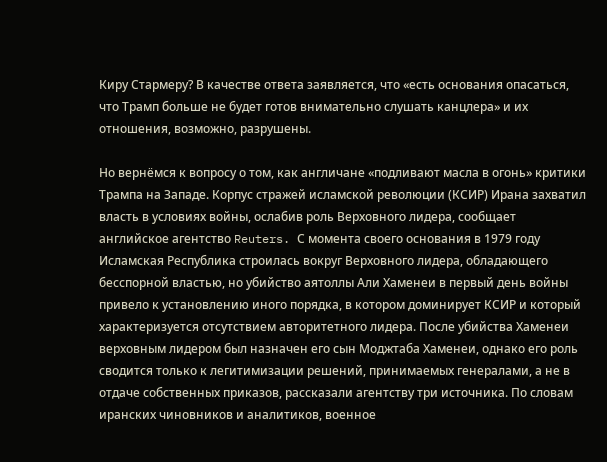Киру Стармеру? В качестве ответа заявляется, что «есть основания опасаться, что Трамп больше не будет готов внимательно слушать канцлера» и их отношения, возможно, разрушены.

Но вернёмся к вопросу о том, как англичане «подливают масла в огонь» критики Трампа на Западе. Корпус стражей исламской революции (КСИР) Ирана захватил власть в условиях войны, ослабив роль Верховного лидера, сообщает английское агентство Reuters. С момента своего основания в 1979 году Исламская Республика строилась вокруг Верховного лидера, обладающего бесспорной властью, но убийство аятоллы Али Хаменеи в первый день войны привело к установлению иного порядка, в котором доминирует КСИР и который характеризуется отсутствием авторитетного лидера. После убийства Хаменеи верховным лидером был назначен его сын Моджтаба Хаменеи, однако его роль сводится только к легитимизации решений, принимаемых генералами, а не в отдаче собственных приказов, рассказали агентству три источника. По словам иранских чиновников и аналитиков, военное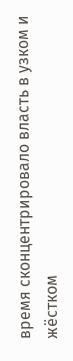время сконцентрировало власть в узком и жёстком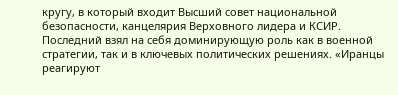кругу, в который входит Высший совет национальной безопасности, канцелярия Верховного лидера и КСИР. Последний взял на себя доминирующую роль как в военной стратегии, так и в ключевых политических решениях. «Иранцы реагируют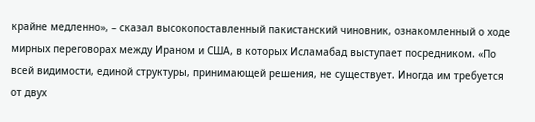крайне медленно», – сказал высокопоставленный пакистанский чиновник, ознакомленный о ходе мирных переговорах между Ираном и США, в которых Исламабад выступает посредником. «По всей видимости, единой структуры, принимающей решения, не существует. Иногда им требуется от двух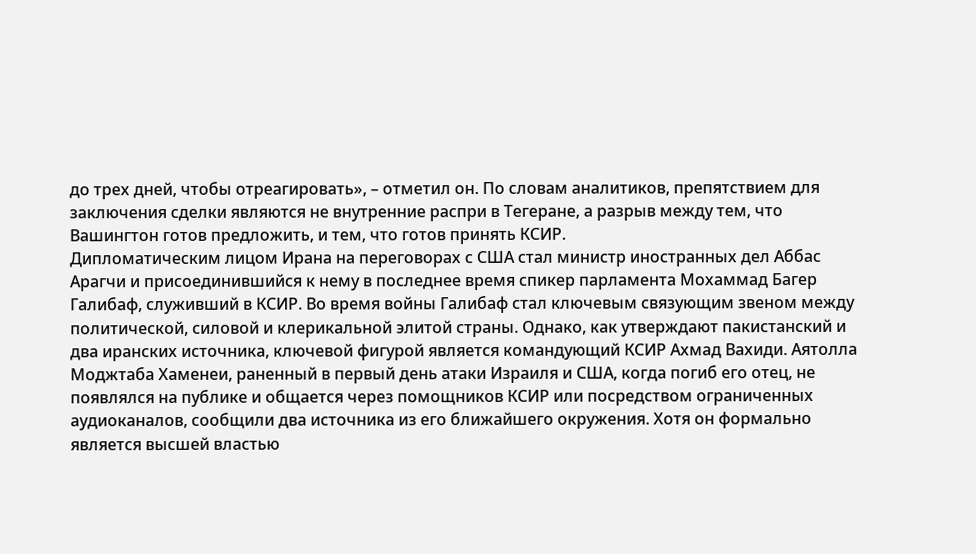до трех дней, чтобы отреагировать», – отметил он. По словам аналитиков, препятствием для заключения сделки являются не внутренние распри в Тегеране, а разрыв между тем, что Вашингтон готов предложить, и тем, что готов принять КСИР.
Дипломатическим лицом Ирана на переговорах с США стал министр иностранных дел Аббас Арагчи и присоединившийся к нему в последнее время спикер парламента Мохаммад Багер Галибаф, служивший в КСИР. Во время войны Галибаф стал ключевым связующим звеном между политической, силовой и клерикальной элитой страны. Однако, как утверждают пакистанский и два иранских источника, ключевой фигурой является командующий КСИР Ахмад Вахиди. Аятолла Моджтаба Хаменеи, раненный в первый день атаки Израиля и США, когда погиб его отец, не появлялся на публике и общается через помощников КСИР или посредством ограниченных аудиоканалов, сообщили два источника из его ближайшего окружения. Хотя он формально является высшей властью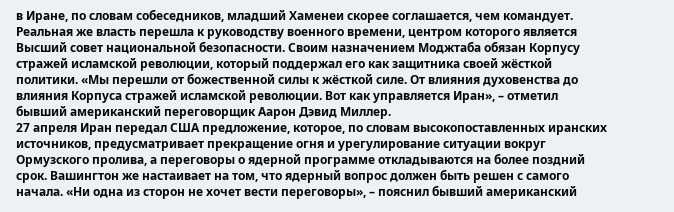в Иране, по словам собеседников, младший Хаменеи скорее соглашается, чем командует. Реальная же власть перешла к руководству военного времени, центром которого является Высший совет национальной безопасности. Своим назначением Моджтаба обязан Корпусу стражей исламской революции, который поддержал его как защитника своей жёсткой политики. «Мы перешли от божественной силы к жёсткой силе. От влияния духовенства до влияния Корпуса стражей исламской революции. Вот как управляется Иран», – отметил бывший американский переговорщик Аарон Дэвид Миллер.
27 апреля Иран передал США предложение, которое, по словам высокопоставленных иранских источников, предусматривает прекращение огня и урегулирование ситуации вокруг Ормузского пролива, а переговоры о ядерной программе откладываются на более поздний срок. Вашингтон же настаивает на том, что ядерный вопрос должен быть решен с самого начала. «Ни одна из сторон не хочет вести переговоры», – пояснил бывший американский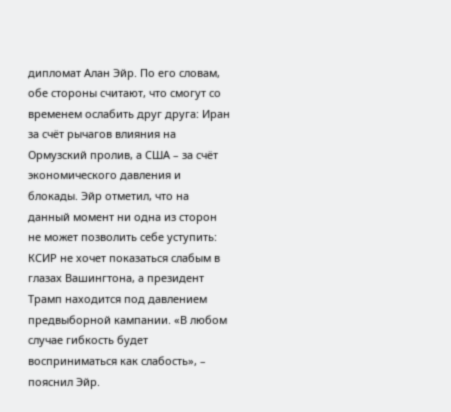дипломат Алан Эйр. По его словам, обе стороны считают, что смогут со временем ослабить друг друга: Иран за счёт рычагов влияния на Ормузский пролив, а США – за счёт экономического давления и блокады. Эйр отметил, что на данный момент ни одна из сторон не может позволить себе уступить: КСИР не хочет показаться слабым в глазах Вашингтона, а президент Трамп находится под давлением предвыборной кампании. «В любом случае гибкость будет восприниматься как слабость», – пояснил Эйр.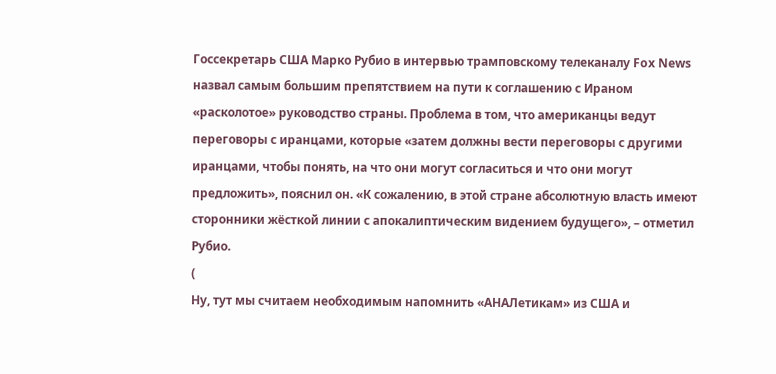Госсекретарь США Марко Рубио в интервью трамповскому телеканалу Fox News назвал самым большим препятствием на пути к соглашению с Ираном «расколотое» руководство страны. Проблема в том, что американцы ведут переговоры с иранцами, которые «затем должны вести переговоры с другими иранцами, чтобы понять, на что они могут согласиться и что они могут предложить», пояснил он. «К сожалению, в этой стране абсолютную власть имеют сторонники жёсткой линии с апокалиптическим видением будущего», – отметил Рубио.
(
Ну, тут мы считаем необходимым напомнить «АНАЛетикам» из США и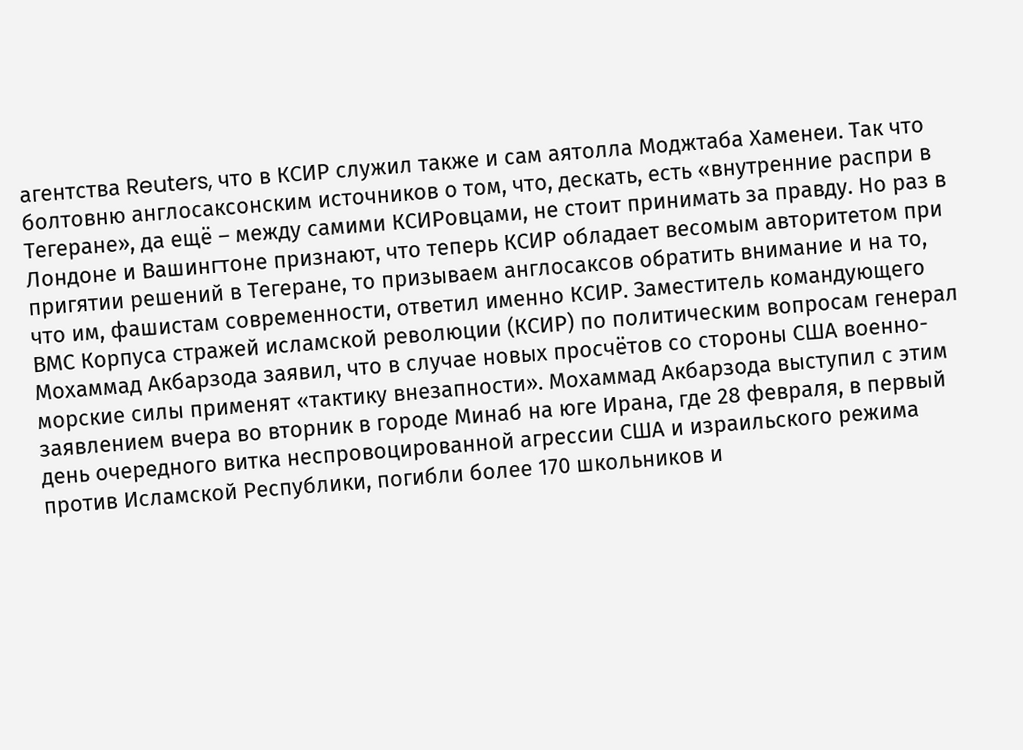агентства Reuters, что в КСИР служил также и сам аятолла Моджтаба Хаменеи. Так что болтовню англосаксонским источников о том, что, дескать, есть «внутренние распри в Тегеране», да ещё – между самими КСИРовцами, не стоит принимать за правду. Но раз в Лондоне и Вашингтоне признают, что теперь КСИР обладает весомым авторитетом при пригятии решений в Тегеране, то призываем англосаксов обратить внимание и на то, что им, фашистам современности, ответил именно КСИР. Заместитель командующего ВМС Корпуса стражей исламской революции (КСИР) по политическим вопросам генерал Мохаммад Акбарзода заявил, что в случае новых просчётов со стороны США военно-морские силы применят «тактику внезапности». Мохаммад Акбарзода выступил с этим заявлением вчера во вторник в городе Минаб на юге Ирана, где 28 февраля, в первый день очередного витка неспровоцированной агрессии США и израильского режима против Исламской Республики, погибли более 170 школьников и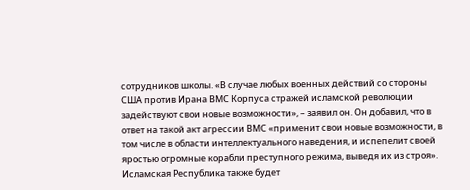сотрудников школы. «В случае любых военных действий со стороны США против Ирана ВМС Корпуса стражей исламской революции задействуют свои новые возможности», – заявил он. Он добавил, что в ответ на такой акт агрессии ВМС «применит свои новые возможности, в том числе в области интеллектуального наведения, и испепелит своей яростью огромные корабли преступного режима, выведя их из строя». Исламская Республика также будет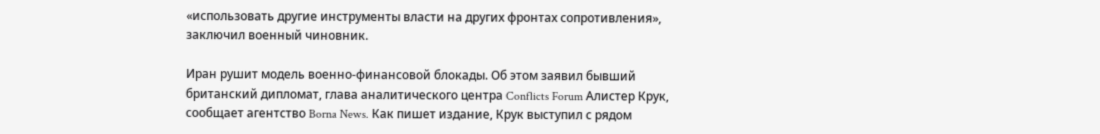«использовать другие инструменты власти на других фронтах сопротивления», заключил военный чиновник.

Иран рушит модель военно-финансовой блокады. Об этом заявил бывший британский дипломат, глава аналитического центра Conflicts Forum Алистер Крук, сообщает агентство Borna News. Как пишет издание, Крук выступил с рядом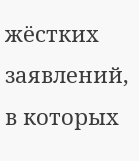жёстких заявлений, в которых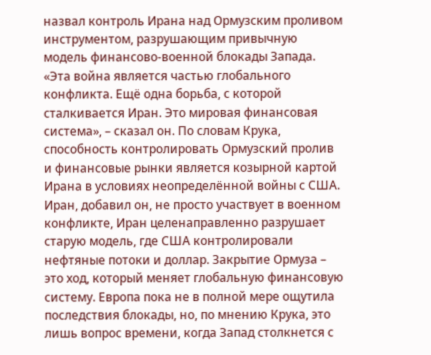назвал контроль Ирана над Ормузским проливом инструментом, разрушающим привычную модель финансово-военной блокады Запада. «Эта война является частью глобального конфликта. Ещё одна борьба, с которой сталкивается Иран. Это мировая финансовая система», – сказал он. По словам Крука, способность контролировать Ормузский пролив и финансовые рынки является козырной картой Ирана в условиях неопределённой войны с США. Иран, добавил он, не просто участвует в военном конфликте, Иран целенаправленно разрушает старую модель, где США контролировали нефтяные потоки и доллар. Закрытие Ормуза – это ход, который меняет глобальную финансовую систему. Европа пока не в полной мере ощутила последствия блокады, но, по мнению Крука, это лишь вопрос времени, когда Запад столкнется с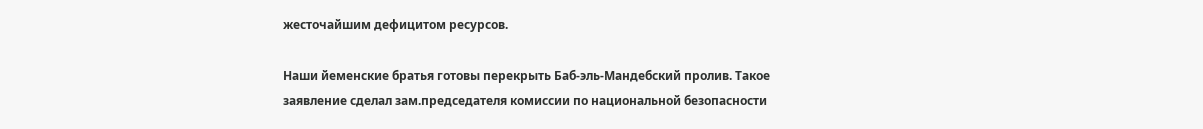жесточайшим дефицитом ресурсов.

Наши йеменские братья готовы перекрыть Баб-эль-Мандебский пролив. Такое заявление сделал зам.председателя комиссии по национальной безопасности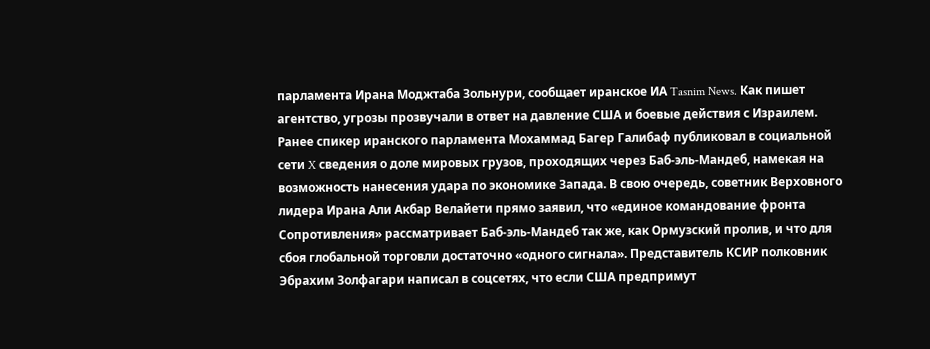парламента Ирана Моджтаба Зольнури, сообщает иранское ИА Tasnim News. Как пишет агентство, угрозы прозвучали в ответ на давление США и боевые действия с Израилем. Ранее спикер иранского парламента Мохаммад Багер Галибаф публиковал в социальной сети X сведения о доле мировых грузов, проходящих через Баб-эль-Мандеб, намекая на возможность нанесения удара по экономике Запада. В свою очередь, советник Верховного лидера Ирана Али Акбар Велайети прямо заявил, что «единое командование фронта Сопротивления» рассматривает Баб-эль-Мандеб так же, как Ормузский пролив, и что для сбоя глобальной торговли достаточно «одного сигнала». Представитель КСИР полковник Эбрахим Золфагари написал в соцсетях, что если США предпримут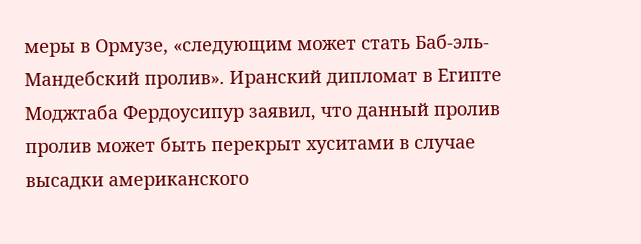меры в Ормузе, «следующим может стать Баб-эль-Мандебский пролив». Иранский дипломат в Египте Моджтаба Фердоусипур заявил, что данный пролив пролив может быть перекрыт хуситами в случае высадки американского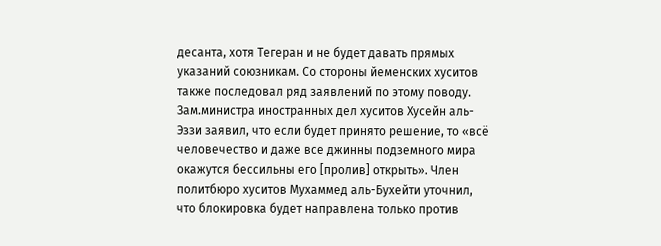десанта, хотя Тегеран и не будет давать прямых указаний союзникам. Со стороны йеменских хуситов также последовал ряд заявлений по этому поводу. Зам.министра иностранных дел хуситов Хусейн аль-Эззи заявил, что если будет принято решение, то «всё человечество и даже все джинны подземного мира окажутся бессильны его [пролив] открыть». Член политбюро хуситов Мухаммед аль-Бухейти уточнил, что блокировка будет направлена только против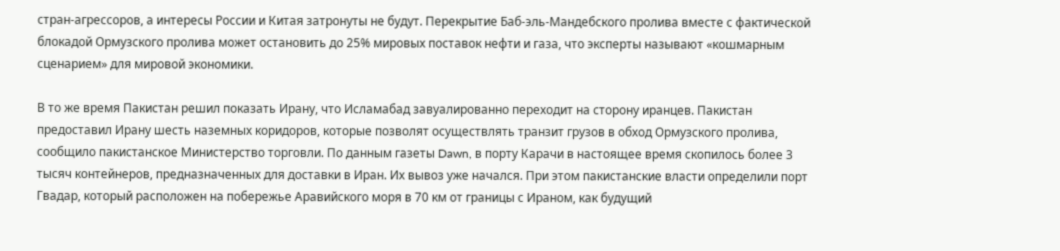стран-агрессоров, а интересы России и Китая затронуты не будут. Перекрытие Баб-эль-Мандебского пролива вместе с фактической блокадой Ормузского пролива может остановить до 25% мировых поставок нефти и газа, что эксперты называют «кошмарным сценарием» для мировой экономики.

В то же время Пакистан решил показать Ирану, что Исламабад завуалированно переходит на сторону иранцев. Пакистан предоставил Ирану шесть наземных коридоров, которые позволят осуществлять транзит грузов в обход Ормузского пролива, сообщило пакистанское Министерство торговли. По данным газеты Dawn, в порту Карачи в настоящее время скопилось более 3 тысяч контейнеров, предназначенных для доставки в Иран. Их вывоз уже начался. При этом пакистанские власти определили порт Гвадар, который расположен на побережье Аравийского моря в 70 км от границы с Ираном, как будущий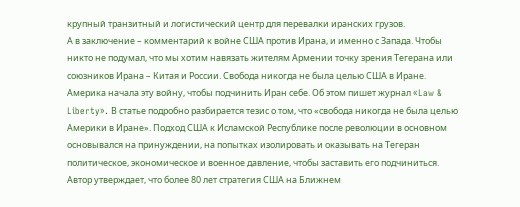крупный транзитный и логистический центр для перевалки иранских грузов.
А в заключение – комментарий к войне США против Ирана, и именно с Запада. Чтобы никто не подумал, что мы хотим навязать жителям Армении точку зрения Тегерана или союзников Ирана – Китая и России. Свобода никогда не была целью США в Иране. Америка начала эту войну, чтобы подчинить Иран себе. Об этом пишет журнал «Law & Liberty». В статье подробно разбирается тезис о том, что «свобода никогда не была целью Америки в Иране». Подход США к Исламской Республике после революции в основном основывался на принуждении, на попытках изолировать и оказывать на Тегеран политическое, экономическое и военное давление, чтобы заставить его подчиниться. Автор утверждает, что более 80 лет стратегия США на Ближнем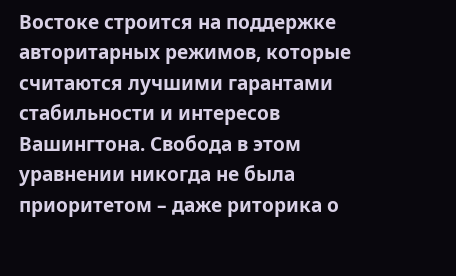Востоке строится на поддержке авторитарных режимов, которые считаются лучшими гарантами стабильности и интересов Вашингтона. Свобода в этом уравнении никогда не была приоритетом – даже риторика о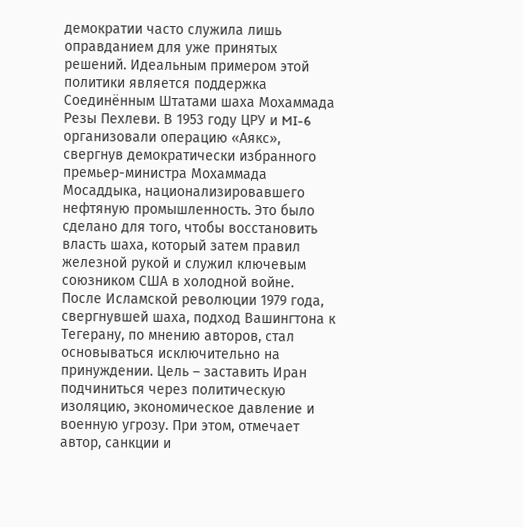демократии часто служила лишь оправданием для уже принятых решений. Идеальным примером этой политики является поддержка Соединённым Штатами шаха Мохаммада Резы Пехлеви. В 1953 году ЦРУ и MI-6 организовали операцию «Аякс», свергнув демократически избранного премьер-министра Мохаммада Мосаддыка, национализировавшего нефтяную промышленность. Это было сделано для того, чтобы восстановить власть шаха, который затем правил железной рукой и служил ключевым союзником США в холодной войне. После Исламской революции 1979 года, свергнувшей шаха, подход Вашингтона к Тегерану, по мнению авторов, стал основываться исключительно на принуждении. Цель – заставить Иран подчиниться через политическую изоляцию, экономическое давление и военную угрозу. При этом, отмечает автор, санкции и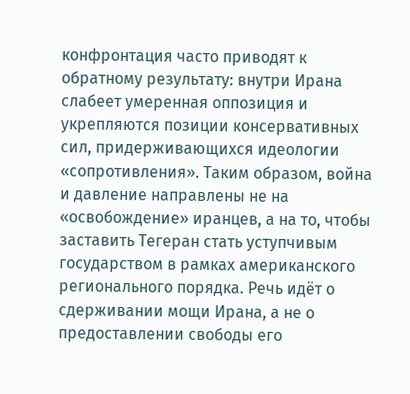конфронтация часто приводят к обратному результату: внутри Ирана слабеет умеренная оппозиция и укрепляются позиции консервативных сил, придерживающихся идеологии «сопротивления». Таким образом, война и давление направлены не на «освобождение» иранцев, а на то, чтобы заставить Тегеран стать уступчивым государством в рамках американского регионального порядка. Речь идёт о сдерживании мощи Ирана, а не о предоставлении свободы его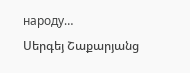народу…
Սերգեյ Շաքարյանց